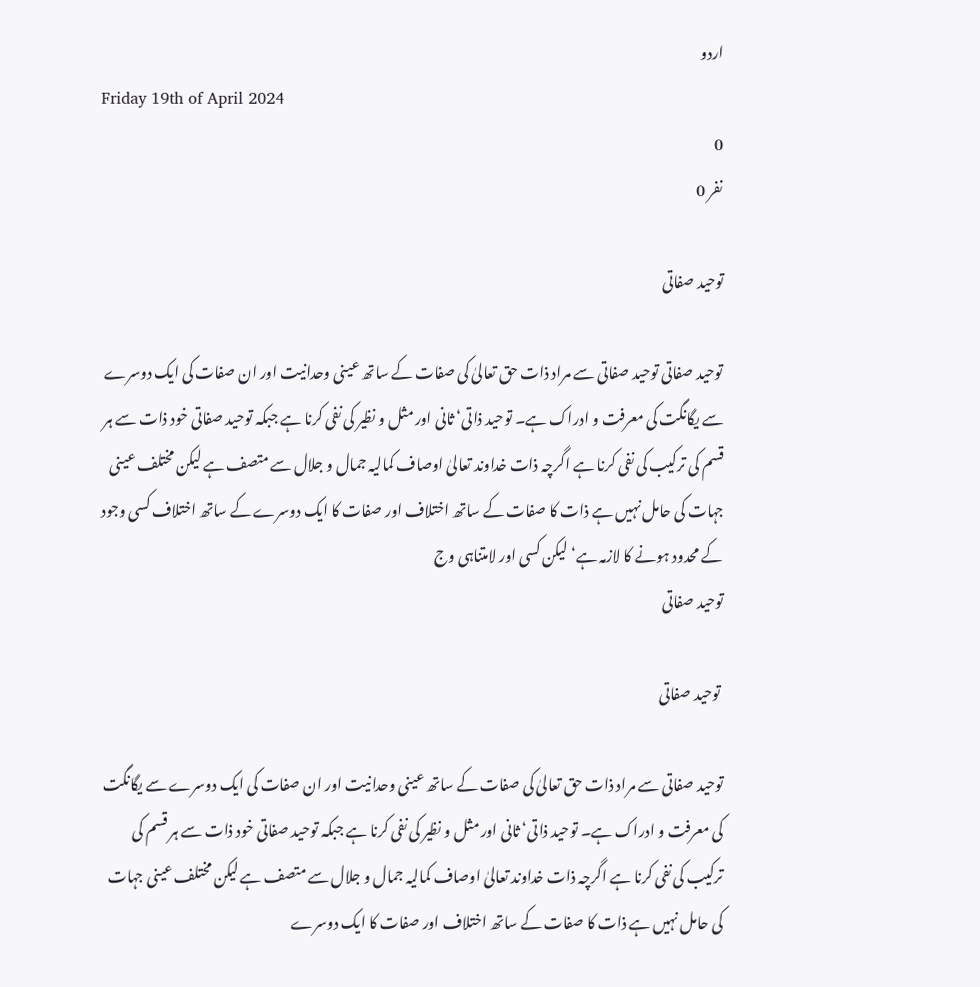اردو
Friday 19th of April 2024
0
نفر 0

توحید صفاتی

توحید صفاتی توحید صفاتی سے مراد ذات حق تعالیٰ کی صفات کے ساتھ عینی وحدانیت اور ان صفات کی ایک دوسرے سے یگانگت کی معرفت و ادراک ہے۔ توحید ذاتی‘ ثانی اور مثل و نظیر کی نفی کرنا ہے جبکہ توحید صفاتی خود ذات سے ہر قسم کی ترکیب کی نفی کرنا ہے اگرچہ ذات خداوند تعالیٰ اوصاف کمالیہ جمال و جلال سے متصف ہے لیکن مختلف عینی جہات کی حامل نہیں ہے ذات کا صفات کے ساتھ اختلاف اور صفات کا ایک دوسرے کے ساتھ اختلاف کسی وجود کے محدود ہونے کا لازمہ ہے‘ لیکن کسی اور لامتناہی وج
توحید صفاتی

 توحید صفاتی

توحید صفاتی سے مراد ذات حق تعالیٰ کی صفات کے ساتھ عینی وحدانیت اور ان صفات کی ایک دوسرے سے یگانگت کی معرفت و ادراک ہے۔ توحید ذاتی‘ ثانی اور مثل و نظیر کی نفی کرنا ہے جبکہ توحید صفاتی خود ذات سے ہر قسم کی ترکیب کی نفی کرنا ہے اگرچہ ذات خداوند تعالیٰ اوصاف کمالیہ جمال و جلال سے متصف ہے لیکن مختلف عینی جہات کی حامل نہیں ہے ذات کا صفات کے ساتھ اختلاف اور صفات کا ایک دوسرے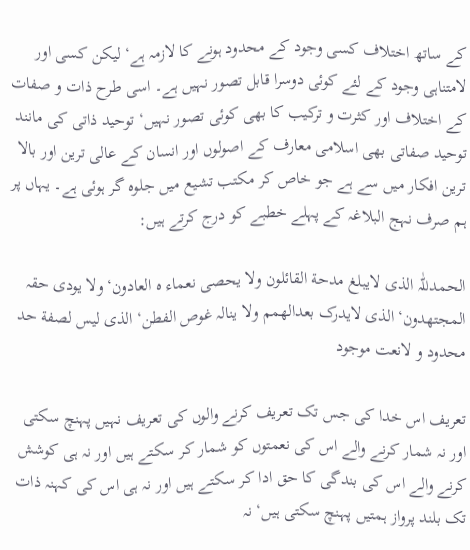کے ساتھ اختلاف کسی وجود کے محدود ہونے کا لازمہ ہے‘ لیکن کسی اور لامتناہی وجود کے لئے کوئی دوسرا قابل تصور نہیں ہے۔ اسی طرح ذات و صفات کے اختلاف اور کثرت و ترکیب کا بھی کوئی تصور نہیں‘ توحید ذاتی کی مانند توحید صفاتی بھی اسلامی معارف کے اصولوں اور انسان کے عالی ترین اور بالا ترین افکار میں سے ہے جو خاص کر مکتب تشیع میں جلوہ گر ہوئی ہے۔ یہاں پر ہم صرف نہج البلاغہ کے پہلے خطبے کو درج کرتے ہیں:

الحمدللّٰہ الذی لایبلغ مدحة القائلون ولا یحصی نعماء ہ العادون‘ ولا یودی حقہ المجتھدون‘ الذی لایدرک بعدالھمم ولا ینالہ غوص الفطن‘ الذی لیس لصفة حد محدود و لانعت موجود

تعریف اس خدا کی جس تک تعریف کرنے والوں کی تعریف نہیں پہنچ سکتی اور نہ شمار کرنے والے اس کی نعمتوں کو شمار کر سکتے ہیں اور نہ ہی کوشش کرنے والے اس کی بندگی کا حق ادا کر سکتے ہیں اور نہ ہی اس کی کہنہ ذات تک بلند پرواز ہمتیں پہنچ سکتی ہیں‘ نہ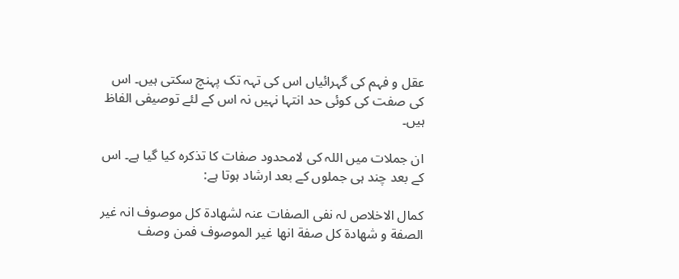عقل و فہم کی گہرائیاں اس کی تہہ تک پہنچ سکتی ہیں۔ اس کی صفت کی کوئی حد انتہا نہیں نہ اس کے لئے توصیفی الفاظ ہیں۔

ان جملات میں اللہ کی لامحدود صفات کا تذکرہ کیا گیا ہے۔ اس کے بعد چند ہی جملوں کے بعد ارشاد ہوتا ہے:

کمال الاخلاص لہ نفی الصفات عنہ لشھادة کل موصوف انہ غیر الصفة و شھادة کل صفة انھا غیر الموصوف فمن وصف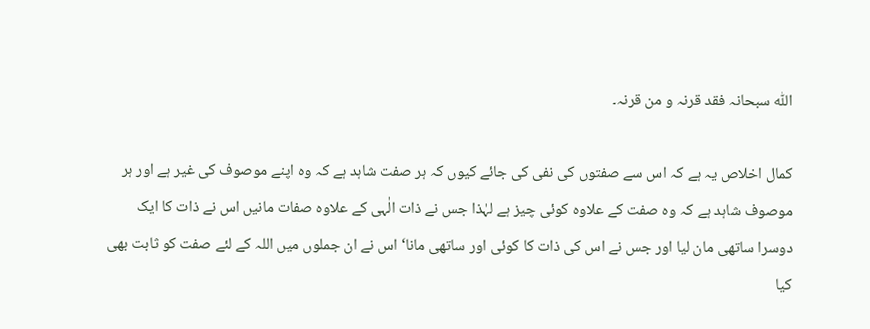اللّٰہ سبحانہ فقد قرنہ و من قرنہ۔

کمال اخلاص یہ ہے کہ اس سے صفتوں کی نفی کی جائے کیوں کہ ہر صفت شاہد ہے کہ وہ اپنے موصوف کی غیر ہے اور ہر موصوف شاہد ہے کہ وہ صفت کے علاوہ کوئی چیز ہے لہٰذا جس نے ذات الٰہی کے علاوہ صفات مانیں اس نے ذات کا ایک دوسرا ساتھی مان لیا اور جس نے اس کی ذات کا کوئی اور ساتھی مانا‘ اس نے ان جملوں میں اللہ کے لئے صفت کو ثابت بھی کیا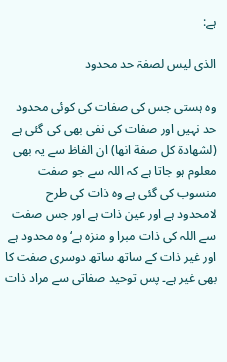ہے:

الذی لیس لصفۃ حد محدود

وہ ہستی جس کی صفات کی کوئی محدود حد نہیں اور صفات کی نفی بھی کی گئی ہے (لشھادة کل صفة انھا) ان الفاظ سے یہ بھی معلوم ہو جاتا ہے کہ اللہ سے جو صفت منسوب کی گئی ہے وہ ذات کی طرح لامحدود ہے اور عین ذات ہے اور جس صفت سے اللہ کی ذات مبرا و منزہ ہے‘ وہ محدود ہے اور غیر ذات کے ساتھ ساتھ دوسری صفت کا بھی غیر ہے۔ پس توحید صفاتی سے مراد ذات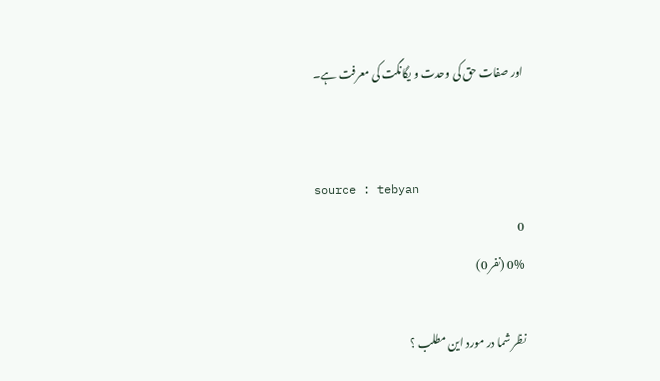اور صفات حق کی وحدت و یگانگت کی معرفت ہے۔


source : tebyan
0
0% (نفر 0)

نظر شما در مورد این مطلب ؟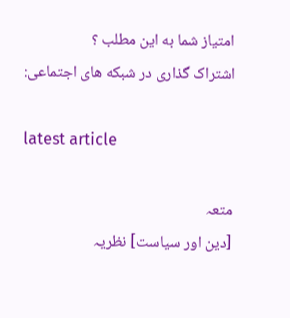امتیاز شما به این مطلب ؟
اشتراک گذاری در شبکه های اجتماعی:

latest article

متعہ
[دین اور سیاست] نظریہ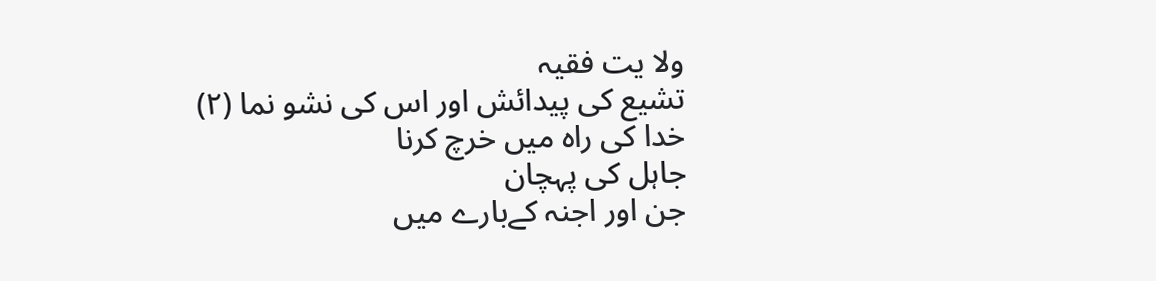ولا یت فقیہ
تشیع کی پیدائش اور اس کی نشو نما (۲)
خدا کی راہ میں خرچ کرنا
جاہل کی پہچان
جن اور اجنہ کےبارے میں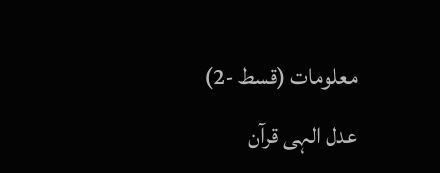معلومات (قسط -2)
عدل الہی قرآن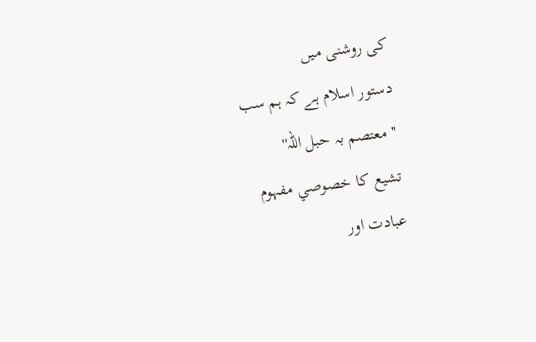کی روشنی میں
دستور اسلام ہے کہ ہم سب ''معتصم بہ حبل اللہ''
تشيع کا خصوصي مفہوم
عبادت اور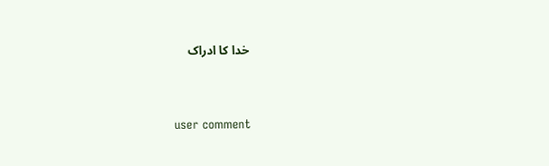خدا کا ادراک


user comment